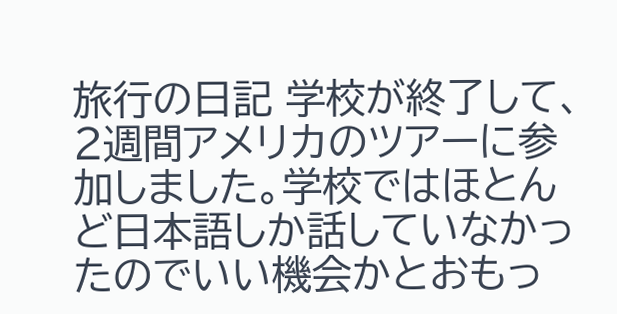旅行の日記 学校が終了して、2週間アメリカのツアーに参加しました。学校ではほとんど日本語しか話していなかったのでいい機会かとおもっ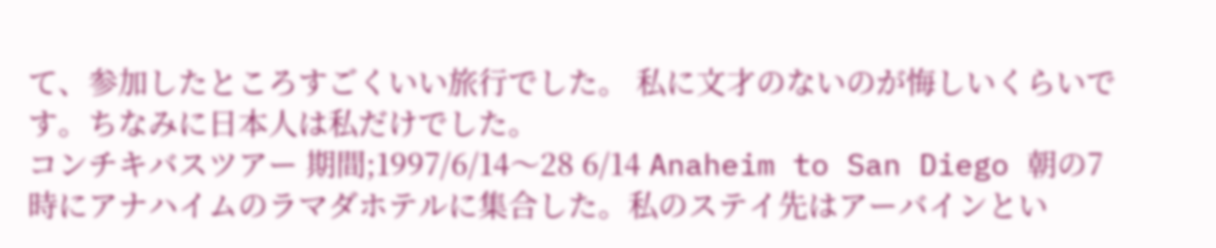て、参加したところすごくいい旅行でした。 私に文才のないのが悔しいくらいです。ちなみに日本人は私だけでした。
コンチキバスツアー 期間;1997/6/14〜28 6/14 Anaheim to San Diego 朝の7時にアナハイムのラマダホテルに集合した。私のステイ先はアーバインとい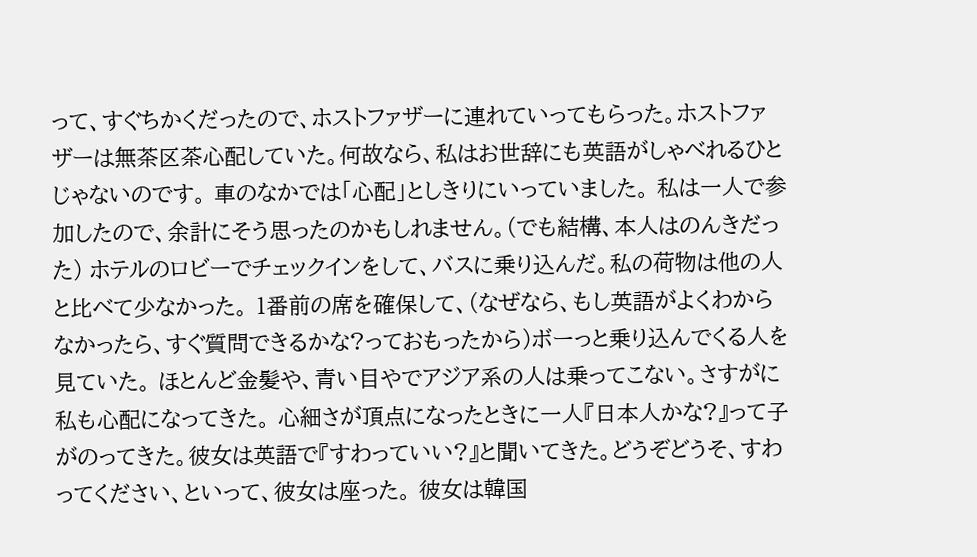って、すぐちかくだったので、ホストファザーに連れていってもらった。ホストファザーは無茶区茶心配していた。何故なら、私はお世辞にも英語がしゃべれるひとじゃないのです。 車のなかでは「心配」としきりにいっていました。 私は一人で参加したので、余計にそう思ったのかもしれません。(でも結構、本人はのんきだった) ホテルのロビーでチェックインをして、バスに乗り込んだ。私の荷物は他の人と比べて少なかった。 1番前の席を確保して、(なぜなら、もし英語がよくわからなかったら、すぐ質問できるかな?っておもったから)ボーっと乗り込んでくる人を見ていた。 ほとんど金髪や、青い目やでアジア系の人は乗ってこない。さすがに私も心配になってきた。 心細さが頂点になったときに一人『日本人かな?』って子がのってきた。彼女は英語で『すわっていい?』と聞いてきた。どうぞどうそ、すわってください、といって、彼女は座った。 彼女は韓国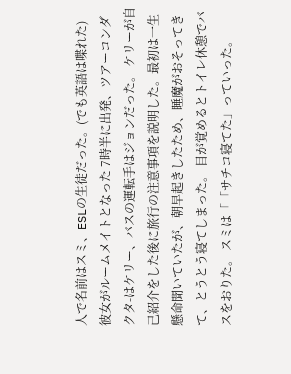人で名前はスミ、ESLの生徒だった。(でも英語は喋れた) 彼女がルームメイトとなった 7時半に出発、ツアーコンダクタ-はケリー、バスの運転手はジョンだった。 ケリーが自己紹介をした後に旅行の注意事項を説明した。最初は一生懸命聞いていたが、朝早起きしたため、睡魔がおそってきて、とうとう寝てしまった。 目が覚めるとトイレ休憩でバスをおりた。 スミは「「サチコ寝てた」っていった。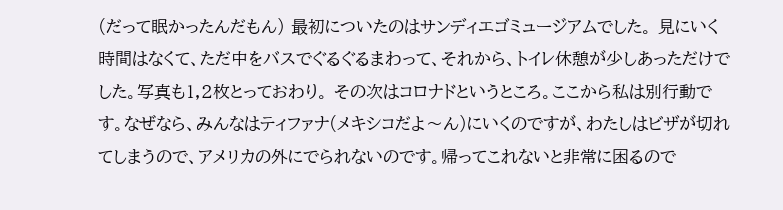(だって眠かったんだもん) 最初についたのはサンディエゴミュージアムでした。 見にいく時間はなくて、ただ中をバスでぐるぐるまわって、それから、トイレ休憩が少しあっただけでした。写真も1,2枚とっておわり。 その次はコロナドというところ。ここから私は別行動です。なぜなら、みんなはティファナ(メキシコだよ〜ん)にいくのですが、わたしはビザが切れてしまうので、アメリカの外にでられないのです。帰ってこれないと非常に困るので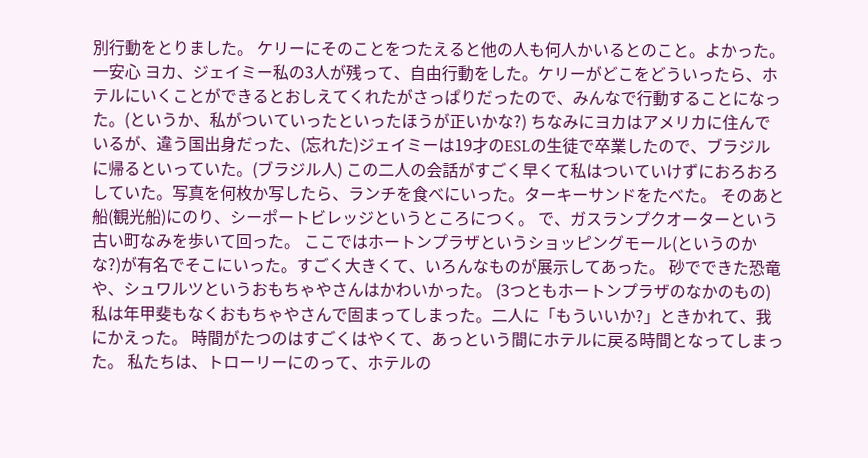別行動をとりました。 ケリーにそのことをつたえると他の人も何人かいるとのこと。よかった。一安心 ヨカ、ジェイミー私の3人が残って、自由行動をした。ケリーがどこをどういったら、ホテルにいくことができるとおしえてくれたがさっぱりだったので、みんなで行動することになった。(というか、私がついていったといったほうが正いかな?) ちなみにヨカはアメリカに住んでいるが、違う国出身だった、(忘れた)ジェイミーは19才のESLの生徒で卒業したので、ブラジルに帰るといっていた。(ブラジル人) この二人の会話がすごく早くて私はついていけずにおろおろしていた。写真を何枚か写したら、ランチを食べにいった。ターキーサンドをたべた。 そのあと船(観光船)にのり、シーポートビレッジというところにつく。 で、ガスランプクオーターという古い町なみを歩いて回った。 ここではホートンプラザというショッピングモール(というのかな?)が有名でそこにいった。すごく大きくて、いろんなものが展示してあった。 砂でできた恐竜や、シュワルツというおもちゃやさんはかわいかった。 (3つともホートンプラザのなかのもの) 私は年甲斐もなくおもちゃやさんで固まってしまった。二人に「もういいか?」ときかれて、我にかえった。 時間がたつのはすごくはやくて、あっという間にホテルに戻る時間となってしまった。 私たちは、トローリーにのって、ホテルの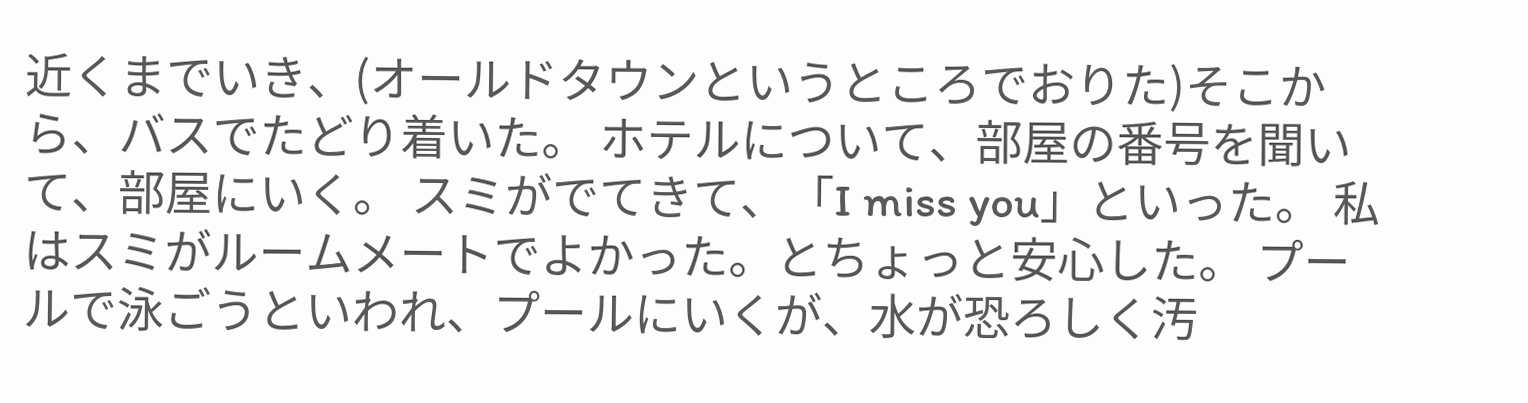近くまでいき、(オールドタウンというところでおりた)そこから、バスでたどり着いた。 ホテルについて、部屋の番号を聞いて、部屋にいく。 スミがでてきて、「I miss you」といった。 私はスミがルームメートでよかった。とちょっと安心した。 プールで泳ごうといわれ、プールにいくが、水が恐ろしく汚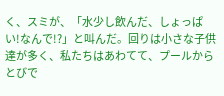く、スミが、「水少し飲んだ、しょっぱい!なんで!?」と叫んだ。回りは小さな子供達が多く、私たちはあわてて、プールからとびで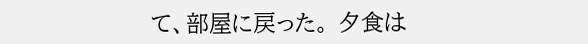て、部屋に戻った。 夕食は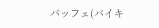バッフェ(バイキ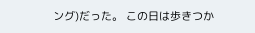ング)だった。 この日は歩きつか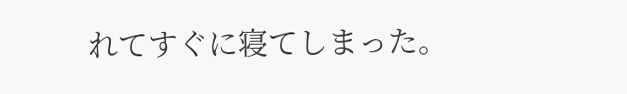れてすぐに寝てしまった。